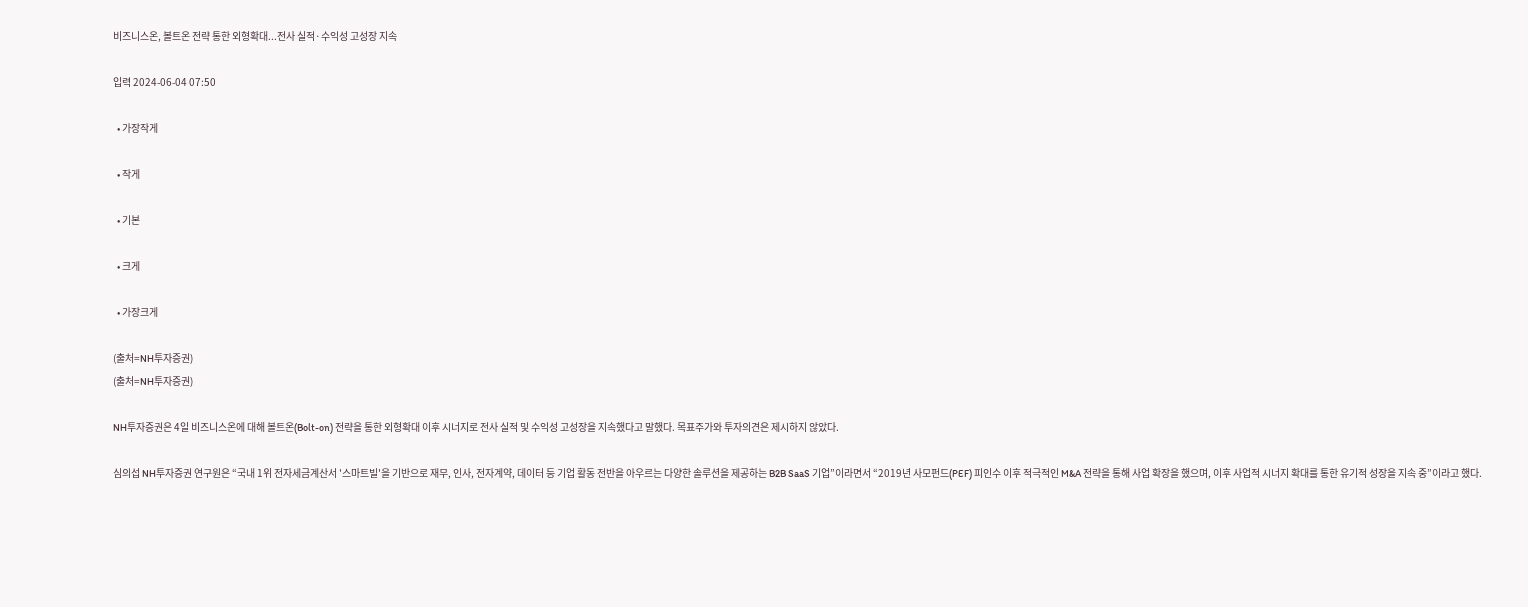비즈니스온, 볼트온 전략 통한 외형확대...전사 실적·수익성 고성장 지속

입력 2024-06-04 07:50

  • 가장작게

  • 작게

  • 기본

  • 크게

  • 가장크게

(출처=NH투자증권)
(출처=NH투자증권)

NH투자증권은 4일 비즈니스온에 대해 볼트온(Bolt-on) 전략을 통한 외형확대 이후 시너지로 전사 실적 및 수익성 고성장을 지속했다고 말했다. 목표주가와 투자의견은 제시하지 않았다.

심의섭 NH투자증권 연구원은 “국내 1위 전자세금계산서 '스마트빌'을 기반으로 재무, 인사, 전자계약, 데이터 등 기업 활동 전반을 아우르는 다양한 솔루션을 제공하는 B2B SaaS 기업”이라면서 “2019년 사모펀드(PEF) 피인수 이후 적극적인 M&A 전략을 통해 사업 확장을 했으며, 이후 사업적 시너지 확대를 통한 유기적 성장을 지속 중”이라고 했다.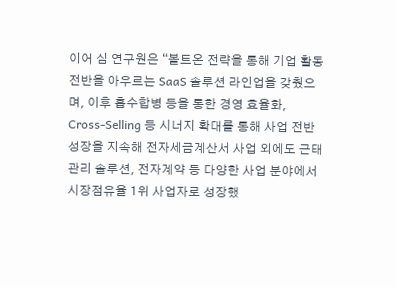이어 심 연구원은 “볼트온 전략을 통해 기업 활동 전반을 아우르는 SaaS 솔루션 라인업을 갖췄으며, 이후 흡수합병 등을 통한 경영 효율화, Cross-Selling 등 시너지 확대를 통해 사업 전반 성장을 지속해 전자세금계산서 사업 외에도 근태관리 솔루션, 전자계약 등 다양한 사업 분야에서 시장점유율 1위 사업자로 성장했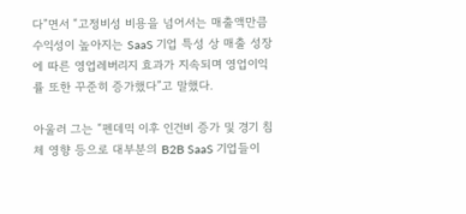다”면서 “고정비성 비용을 넘어서는 매출액만큼 수익성이 높아지는 SaaS 기업 특성 상 매출 성장에 따른 영업레버리지 효과가 지속되며 영업이익률 또한 꾸준히 증가했다”고 말했다.

아울러 그는 “펜데믹 이후 인건비 증가 및 경기 침체 영향 등으로 대부분의 B2B SaaS 기업들이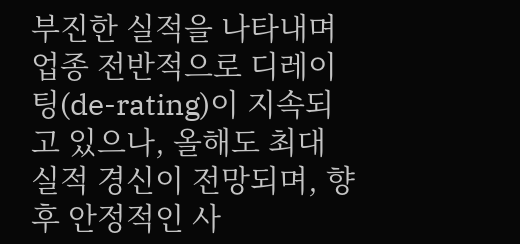부진한 실적을 나타내며 업종 전반적으로 디레이팅(de-rating)이 지속되고 있으나, 올해도 최대 실적 경신이 전망되며, 향후 안정적인 사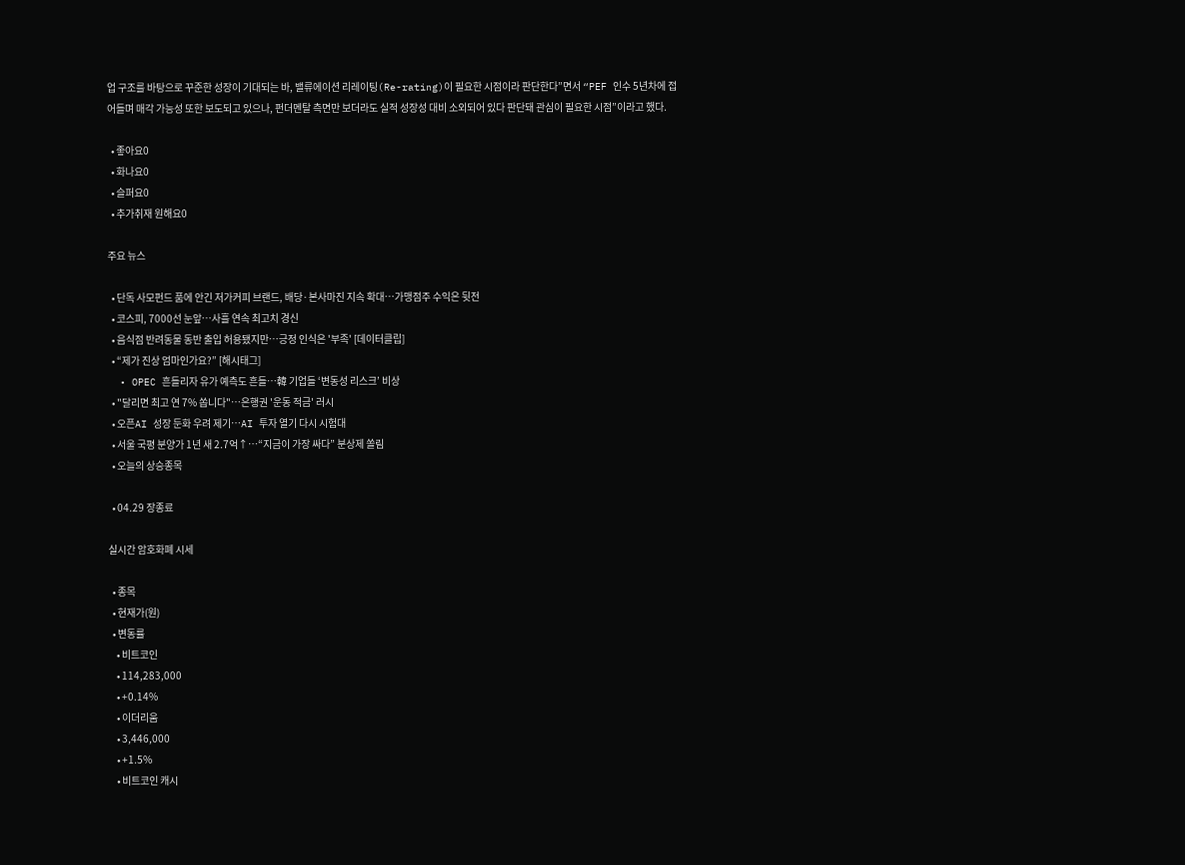업 구조를 바탕으로 꾸준한 성장이 기대되는 바, 밸류에이션 리레이팅(Re-rating)이 필요한 시점이라 판단한다”면서 “PEF 인수 5년차에 접어들며 매각 가능성 또한 보도되고 있으나, 펀더멘탈 측면만 보더라도 실적 성장성 대비 소외되어 있다 판단돼 관심이 필요한 시점”이라고 했다.

  • 좋아요0
  • 화나요0
  • 슬퍼요0
  • 추가취재 원해요0

주요 뉴스

  • 단독 사모펀드 품에 안긴 저가커피 브랜드, 배당·본사마진 지속 확대…가맹점주 수익은 뒷전
  • 코스피, 7000선 눈앞…사흘 연속 최고치 경신
  • 음식점 반려동물 동반 출입 허용됐지만…긍정 인식은 '부족' [데이터클립]
  • “제가 진상 엄마인가요?” [해시태그]
  • OPEC 흔들리자 유가 예측도 흔들…韓 기업들 ‘변동성 리스크’ 비상
  • "달리면 최고 연 7% 쏩니다"…은행권 '운동 적금' 러시
  • 오픈AI 성장 둔화 우려 제기⋯AI 투자 열기 다시 시험대
  • 서울 국평 분양가 1년 새 2.7억↑⋯“지금이 가장 싸다” 분상제 쏠림
  • 오늘의 상승종목

  • 04.29 장종료

실시간 암호화폐 시세

  • 종목
  • 현재가(원)
  • 변동률
    • 비트코인
    • 114,283,000
    • +0.14%
    • 이더리움
    • 3,446,000
    • +1.5%
    • 비트코인 캐시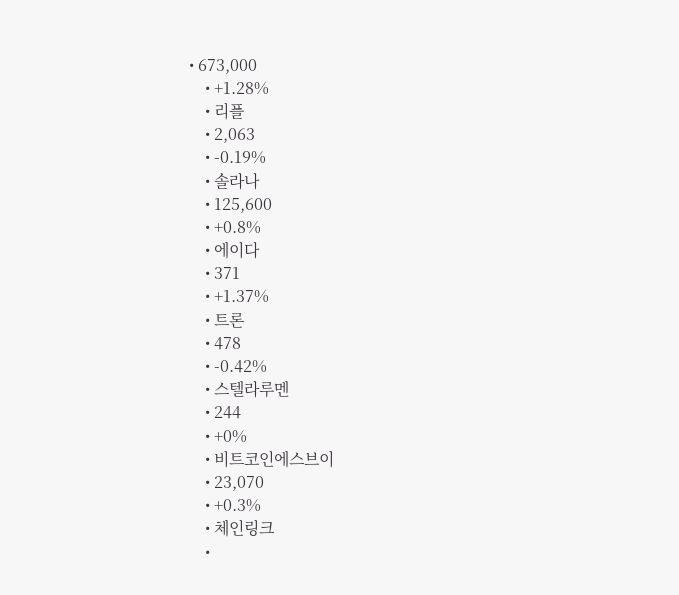• 673,000
    • +1.28%
    • 리플
    • 2,063
    • -0.19%
    • 솔라나
    • 125,600
    • +0.8%
    • 에이다
    • 371
    • +1.37%
    • 트론
    • 478
    • -0.42%
    • 스텔라루멘
    • 244
    • +0%
    • 비트코인에스브이
    • 23,070
    • +0.3%
    • 체인링크
    •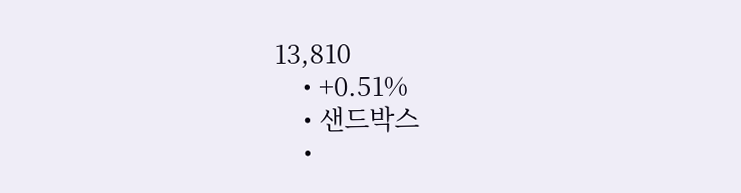13,810
    • +0.51%
    • 샌드박스
    •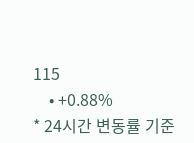115
    • +0.88%
* 24시간 변동률 기준